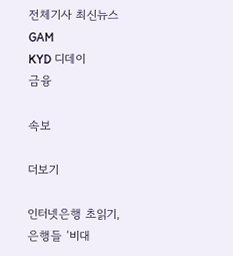전체기사 최신뉴스 GAM
KYD 디데이
금융

속보

더보기

인터넷은행 초읽기, 은행들 ‘비대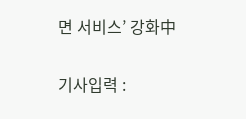면 서비스’ 강화中

기사입력 :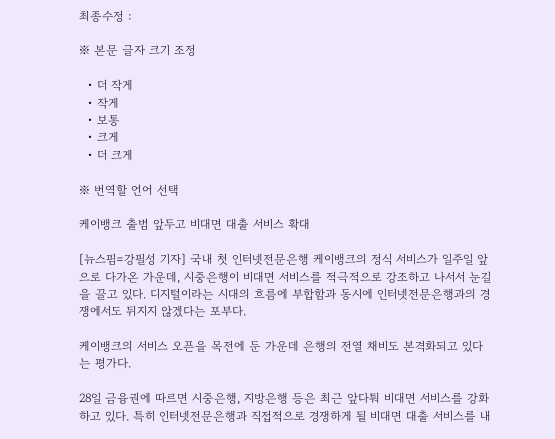최종수정 :

※ 본문 글자 크기 조정

  • 더 작게
  • 작게
  • 보통
  • 크게
  • 더 크게

※ 번역할 언어 선택

케이뱅크 출범 앞두고 비대면 대출 서비스 확대

[뉴스핌=강필성 기자] 국내 첫 인터넷전문은행 케이뱅크의 정식 서비스가 일주일 앞으로 다가온 가운데, 시중은행이 비대면 서비스를 적극적으로 강조하고 나서서 눈길을 끌고 있다. 디지털이라는 시대의 흐름에 부합함과 동시에 인터넷전문은행과의 경쟁에서도 뒤지지 않겠다는 포부다.

케이뱅크의 서비스 오픈을 목전에 둔 가운데 은행의 전열 채비도 본격화되고 있다는 평가다.

28일 금융권에 따르면 시중은행, 지방은행 등은 최근 앞다퉈 비대면 서비스를 강화하고 있다. 특히 인터넷전문은행과 직접적으로 경쟁하게 될 비대면 대출 서비스를 내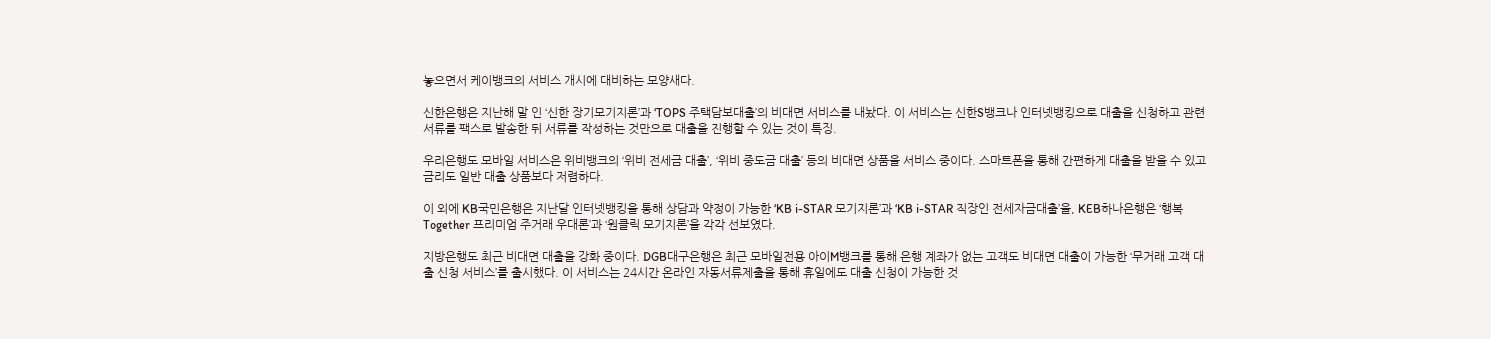놓으면서 케이뱅크의 서비스 개시에 대비하는 모양새다.

신한은행은 지난해 말 인 ‘신한 장기모기지론’과 ‘TOPS 주택담보대출’의 비대면 서비스를 내놨다. 이 서비스는 신한S뱅크나 인터넷뱅킹으로 대출을 신청하고 관련 서류를 팩스로 발송한 뒤 서류를 작성하는 것만으로 대출을 진행할 수 있는 것이 특징.

우리은행도 모바일 서비스은 위비뱅크의 ‘위비 전세금 대출’, ‘위비 중도금 대출’ 등의 비대면 상품을 서비스 중이다. 스마트폰을 통해 간편하게 대출을 받을 수 있고 금리도 일반 대출 상품보다 저렴하다.

이 외에 KB국민은행은 지난달 인터넷뱅킹을 통해 상담과 약정이 가능한 ‘KB i-STAR 모기지론’과 ‘KB i-STAR 직장인 전세자금대출’을, KEB하나은행은 ‘행복 Together 프리미엄 주거래 우대론’과 ‘원클릭 모기지론’을 각각 선보였다.

지방은행도 최근 비대면 대출을 강화 중이다. DGB대구은행은 최근 모바일전용 아이M뱅크를 통해 은행 계좌가 없는 고객도 비대면 대출이 가능한 ‘무거래 고객 대출 신청 서비스’를 출시했다. 이 서비스는 24시간 온라인 자동서류제출을 통해 휴일에도 대출 신청이 가능한 것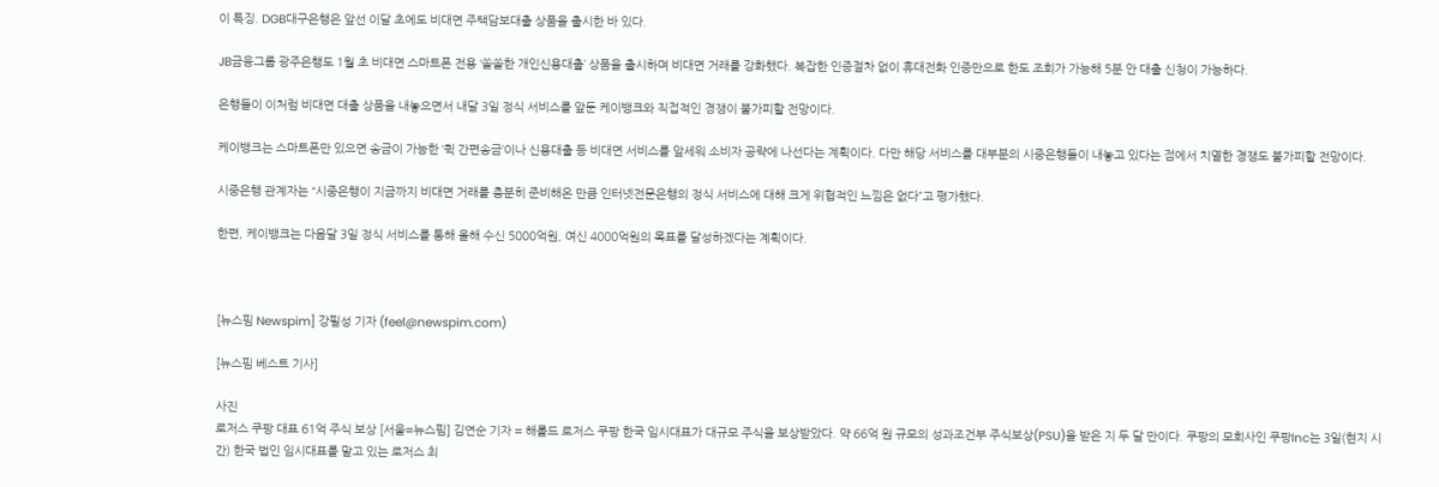이 특징. DGB대구은행은 앞선 이달 초에도 비대면 주택담보대출 상품을 출시한 바 있다.

JB금융그룹 광주은행도 1월 초 비대면 스마트폰 전용 ‘쏠쏠한 개인신용대출’ 상품을 출시하며 비대면 거래를 강화했다. 복잡한 인증절차 없이 휴대전화 인증만으로 한도 조회가 가능해 5분 안 대출 신청이 가능하다.

은행들이 이처럼 비대면 대출 상품을 내놓으면서 내달 3일 정식 서비스를 앞둔 케이뱅크와 직접적인 경쟁이 불가피할 전망이다.

케이뱅크는 스마트폰만 있으면 송금이 가능한 ‘퀵 간편송금’이나 신용대출 등 비대면 서비스를 앞세워 소비자 공략에 나선다는 계획이다. 다만 해당 서비스를 대부분의 시중은행들이 내놓고 있다는 점에서 치열한 경쟁도 불가피할 전망이다.

시중은행 관계자는 “시중은행이 지금까지 비대면 거래를 충분히 준비해온 만큼 인터넷전문은행의 정식 서비스에 대해 크게 위협적인 느낌은 없다”고 평가했다.

한편, 케이뱅크는 다음달 3일 정식 서비스를 통해 올해 수신 5000억원, 여신 4000억원의 목표를 달성하겠다는 계획이다.



[뉴스핌 Newspim] 강필성 기자 (feel@newspim.com)

[뉴스핌 베스트 기사]

사진
로저스 쿠팡 대표 61억 주식 보상 [서울=뉴스핌] 김연순 기자 = 해롤드 로저스 쿠팡 한국 임시대표가 대규모 주식을 보상받았다. 약 66억 원 규모의 성과조건부 주식보상(PSU)을 받은 지 두 달 만이다. 쿠팡의 모회사인 쿠팡Inc는 3일(현지 시간) 한국 법인 임시대표를 맡고 있는 로저스 최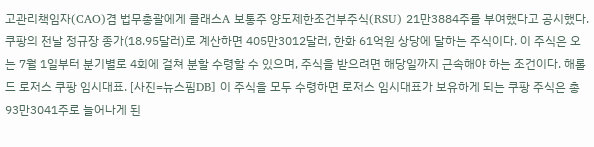고관리책임자(CAO)겸 법무총괄에게 클래스A 보통주 양도제한조건부주식(RSU) 21만3884주를 부여했다고 공시했다. 쿠팡의 전날 정규장 종가(18.95달러)로 계산하면 405만3012달러, 한화 61억원 상당에 달하는 주식이다. 이 주식은 오는 7월 1일부터 분기별로 4회에 걸쳐 분할 수령할 수 있으며, 주식을 받으려면 해당일까지 근속해야 하는 조건이다. 해롤드 로저스 쿠팡 임시대표. [사진=뉴스핌DB] 이 주식을 모두 수령하면 로저스 임시대표가 보유하게 되는 쿠팡 주식은 총 93만3041주로 늘어나게 된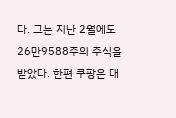다. 그는 지난 2월에도 26만9588주의 주식을 받았다. 한편 쿠팡은 대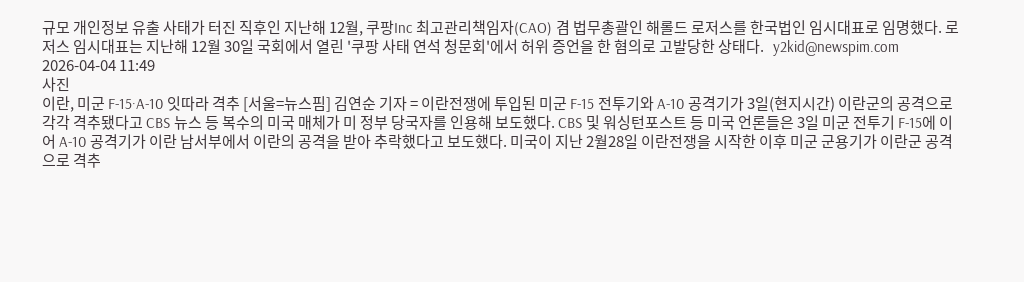규모 개인정보 유출 사태가 터진 직후인 지난해 12월, 쿠팡Inc 최고관리책임자(CAO) 겸 법무총괄인 해롤드 로저스를 한국법인 임시대표로 임명했다. 로저스 임시대표는 지난해 12월 30일 국회에서 열린 '쿠팡 사태 연석 청문회'에서 허위 증언을 한 혐의로 고발당한 상태다.   y2kid@newspim.com 2026-04-04 11:49
사진
이란, 미군 F-15·A-10 잇따라 격추 [서울=뉴스핌] 김연순 기자 = 이란전쟁에 투입된 미군 F-15 전투기와 A-10 공격기가 3일(현지시간) 이란군의 공격으로 각각 격추됐다고 CBS 뉴스 등 복수의 미국 매체가 미 정부 당국자를 인용해 보도했다. CBS 및 워싱턴포스트 등 미국 언론들은 3일 미군 전투기 F-15에 이어 A-10 공격기가 이란 남서부에서 이란의 공격을 받아 추락했다고 보도했다. 미국이 지난 2월28일 이란전쟁을 시작한 이후 미군 군용기가 이란군 공격으로 격추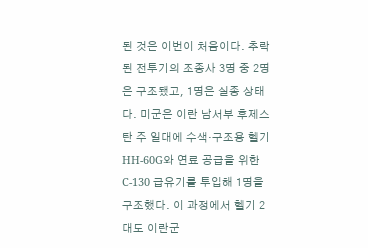된 것은 이번이 처음이다. 추락된 전투기의 조종사 3명 중 2명은 구조됐고, 1명은 실종 상태다. 미군은 이란 남서부 후제스탄 주 일대에 수색·구조용 헬기 HH-60G와 연료 공급을 위한 C-130 급유기를 투입해 1명을 구조했다. 이 과정에서 헬기 2대도 이란군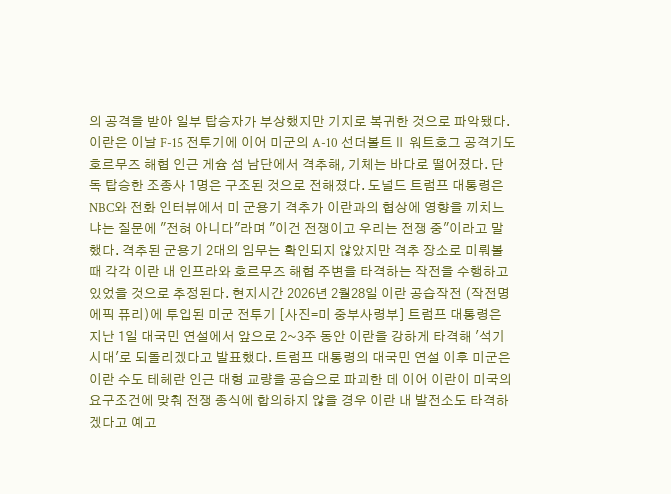의 공격을 받아 일부 탑승자가 부상했지만 기지로 복귀한 것으로 파악됐다. 이란은 이날 F-15 전투기에 이어 미군의 A-10 선더볼트Ⅱ 워트호그 공격기도 호르무즈 해협 인근 게슘 섬 남단에서 격추해, 기체는 바다로 떨어졌다. 단독 탑승한 조종사 1명은 구조된 것으로 전해졌다. 도널드 트럼프 대통령은 NBC와 전화 인터뷰에서 미 군용기 격추가 이란과의 협상에 영향을 끼치느냐는 질문에 "전혀 아니다"라며 "이건 전쟁이고 우리는 전쟁 중"이라고 말했다. 격추된 군용기 2대의 임무는 확인되지 않았지만 격추 장소로 미뤄볼 때 각각 이란 내 인프라와 호르무즈 해협 주변을 타격하는 작전을 수행하고 있었을 것으로 추정된다. 현지시간 2026년 2월28일 이란 공습작전 (작전명 에픽 퓨리)에 투입된 미군 전투기 [사진=미 중부사령부] 트럼프 대통령은 지난 1일 대국민 연설에서 앞으로 2~3주 동안 이란을 강하게 타격해 '석기시대'로 되돌리겠다고 발표했다. 트럼프 대통령의 대국민 연설 이후 미군은 이란 수도 테헤란 인근 대형 교량을 공습으로 파괴한 데 이어 이란이 미국의 요구조건에 맞춰 전쟁 종식에 합의하지 않을 경우 이란 내 발전소도 타격하겠다고 예고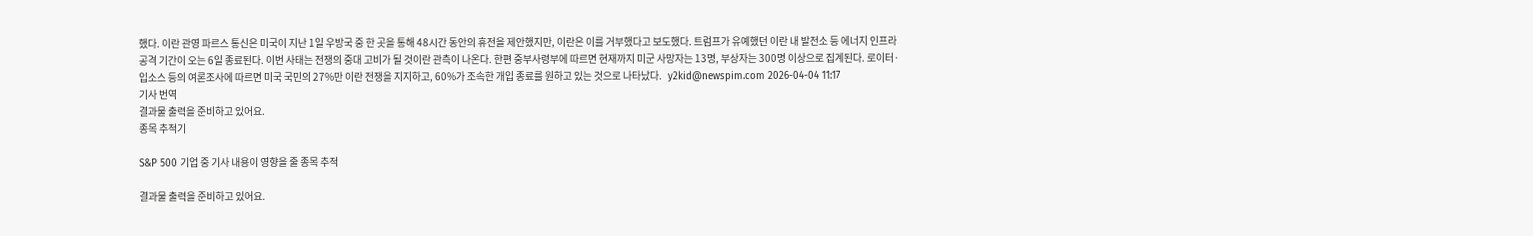했다. 이란 관영 파르스 통신은 미국이 지난 1일 우방국 중 한 곳을 통해 48시간 동안의 휴전을 제안했지만, 이란은 이를 거부했다고 보도했다. 트럼프가 유예했던 이란 내 발전소 등 에너지 인프라 공격 기간이 오는 6일 종료된다. 이번 사태는 전쟁의 중대 고비가 될 것이란 관측이 나온다. 한편 중부사령부에 따르면 현재까지 미군 사망자는 13명, 부상자는 300명 이상으로 집계된다. 로이터·입소스 등의 여론조사에 따르면 미국 국민의 27%만 이란 전쟁을 지지하고, 60%가 조속한 개입 종료를 원하고 있는 것으로 나타났다.   y2kid@newspim.com 2026-04-04 11:17
기사 번역
결과물 출력을 준비하고 있어요.
종목 추적기

S&P 500 기업 중 기사 내용이 영향을 줄 종목 추적

결과물 출력을 준비하고 있어요.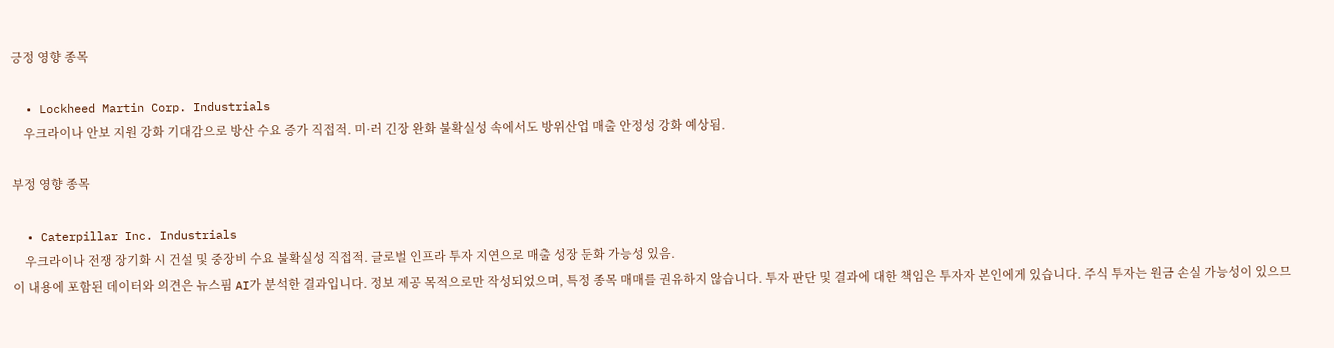긍정 영향 종목

  • Lockheed Martin Corp. Industrials
    우크라이나 안보 지원 강화 기대감으로 방산 수요 증가 직접적. 미·러 긴장 완화 불확실성 속에서도 방위산업 매출 안정성 강화 예상됨.

부정 영향 종목

  • Caterpillar Inc. Industrials
    우크라이나 전쟁 장기화 시 건설 및 중장비 수요 불확실성 직접적. 글로벌 인프라 투자 지연으로 매출 성장 둔화 가능성 있음.
이 내용에 포함된 데이터와 의견은 뉴스핌 AI가 분석한 결과입니다. 정보 제공 목적으로만 작성되었으며, 특정 종목 매매를 권유하지 않습니다. 투자 판단 및 결과에 대한 책임은 투자자 본인에게 있습니다. 주식 투자는 원금 손실 가능성이 있으므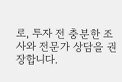로, 투자 전 충분한 조사와 전문가 상담을 권장합니다.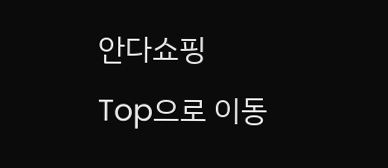안다쇼핑
Top으로 이동